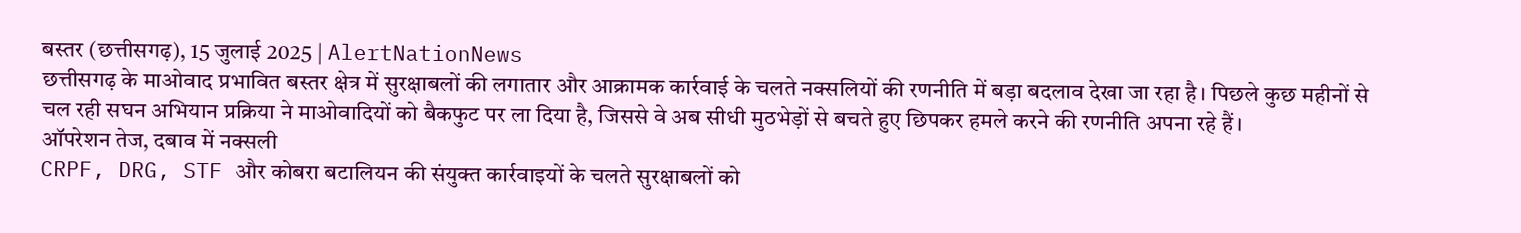बस्तर (छत्तीसगढ़), 15 जुलाई 2025 | AlertNationNews
छत्तीसगढ़ के माओवाद प्रभावित बस्तर क्षेत्र में सुरक्षाबलों की लगातार और आक्रामक कार्रवाई के चलते नक्सलियों की रणनीति में बड़ा बदलाव देखा जा रहा है। पिछले कुछ महीनों से चल रही सघन अभियान प्रक्रिया ने माओवादियों को बैकफुट पर ला दिया है, जिससे वे अब सीधी मुठभेड़ों से बचते हुए छिपकर हमले करने की रणनीति अपना रहे हैं।
ऑपरेशन तेज, दबाव में नक्सली
CRPF, DRG, STF और कोबरा बटालियन की संयुक्त कार्रवाइयों के चलते सुरक्षाबलों को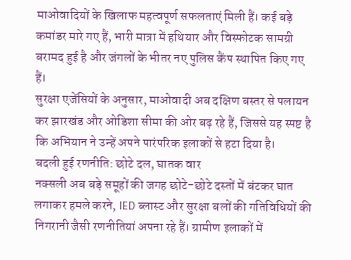माओवादियों के खिलाफ महत्वपूर्ण सफलताएं मिली हैं। कई बड़े कमांडर मारे गए हैं, भारी मात्रा में हथियार और विस्फोटक सामग्री बरामद हुई है और जंगलों के भीतर नए पुलिस कैंप स्थापित किए गए हैं।
सुरक्षा एजेंसियों के अनुसार, माओवादी अब दक्षिण बस्तर से पलायन कर झारखंड और ओडिशा सीमा की ओर बढ़ रहे हैं, जिससे यह स्पष्ट है कि अभियान ने उन्हें अपने पारंपरिक इलाकों से हटा दिया है।
बदली हुई रणनीति: छोटे दल, घातक वार
नक्सली अब बड़े समूहों की जगह छोटे-छोटे दस्तों में बंटकर घात लगाकर हमले करने, IED ब्लास्ट और सुरक्षा बलों की गतिविधियों की निगरानी जैसी रणनीतियां अपना रहे हैं। ग्रामीण इलाकों में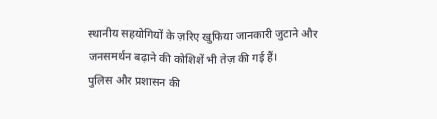स्थानीय सहयोगियों के ज़रिए खुफिया जानकारी जुटाने और जनसमर्थन बढ़ाने की कोशिशें भी तेज़ की गई हैं।
पुलिस और प्रशासन की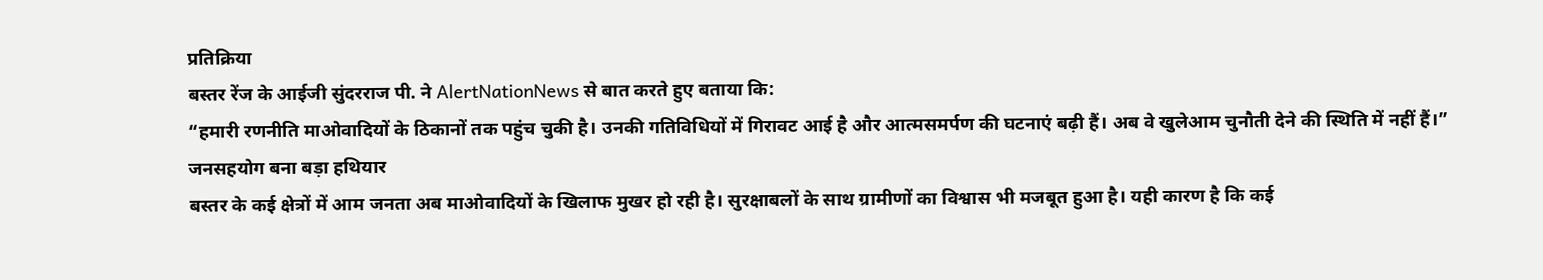प्रतिक्रिया
बस्तर रेंज के आईजी सुंदरराज पी. ने AlertNationNews से बात करते हुए बताया कि:
“हमारी रणनीति माओवादियों के ठिकानों तक पहुंच चुकी है। उनकी गतिविधियों में गिरावट आई है और आत्मसमर्पण की घटनाएं बढ़ी हैं। अब वे खुलेआम चुनौती देने की स्थिति में नहीं हैं।”
जनसहयोग बना बड़ा हथियार
बस्तर के कई क्षेत्रों में आम जनता अब माओवादियों के खिलाफ मुखर हो रही है। सुरक्षाबलों के साथ ग्रामीणों का विश्वास भी मजबूत हुआ है। यही कारण है कि कई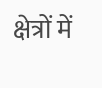क्षेत्रों में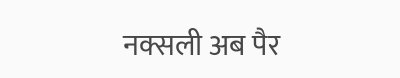नक्सली अब पैर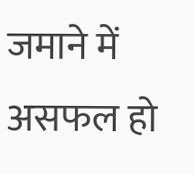जमाने में असफल हो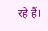रहे हैं।